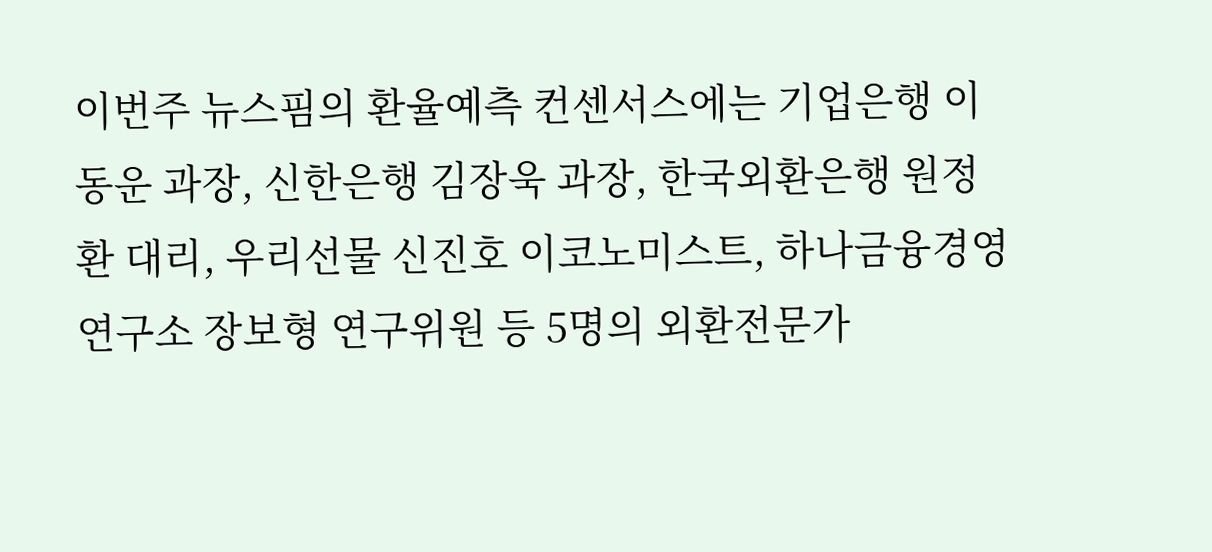이번주 뉴스핌의 환율예측 컨센서스에는 기업은행 이동운 과장, 신한은행 김장욱 과장, 한국외환은행 원정환 대리, 우리선물 신진호 이코노미스트, 하나금융경영연구소 장보형 연구위원 등 5명의 외환전문가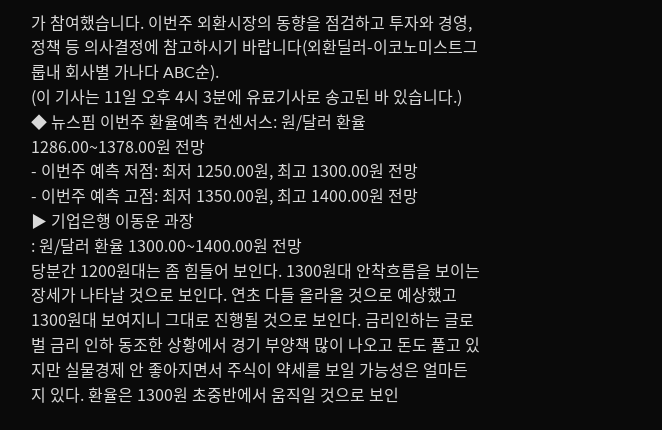가 참여했습니다. 이번주 외환시장의 동향을 점검하고 투자와 경영, 정책 등 의사결정에 참고하시기 바랍니다(외환딜러-이코노미스트그룹내 회사별 가나다 ABC순).
(이 기사는 11일 오후 4시 3분에 유료기사로 송고된 바 있습니다.)
◆ 뉴스핌 이번주 환율예측 컨센서스: 원/달러 환율 1286.00~1378.00원 전망
- 이번주 예측 저점: 최저 1250.00원, 최고 1300.00원 전망
- 이번주 예측 고점: 최저 1350.00원, 최고 1400.00원 전망
▶ 기업은행 이동운 과장
: 원/달러 환율 1300.00~1400.00원 전망
당분간 1200원대는 좀 힘들어 보인다. 1300원대 안착흐름을 보이는 장세가 나타날 것으로 보인다. 연초 다들 올라올 것으로 예상했고 1300원대 보여지니 그대로 진행될 것으로 보인다. 금리인하는 글로벌 금리 인하 동조한 상황에서 경기 부양책 많이 나오고 돈도 풀고 있지만 실물경제 안 좋아지면서 주식이 약세를 보일 가능성은 얼마든지 있다. 환율은 1300원 초중반에서 움직일 것으로 보인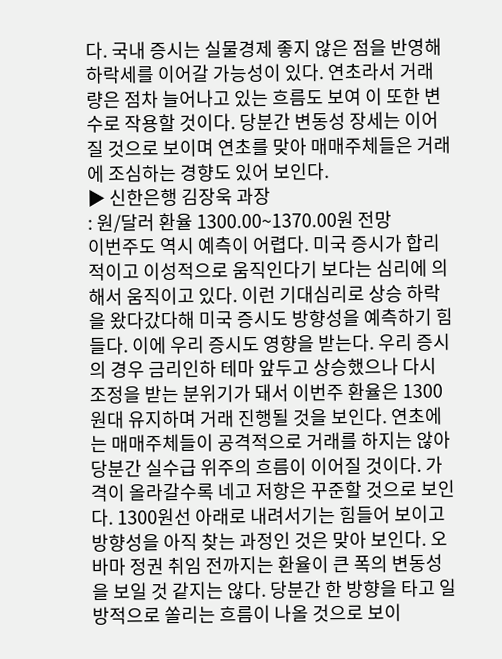다. 국내 증시는 실물경제 좋지 않은 점을 반영해 하락세를 이어갈 가능성이 있다. 연초라서 거래량은 점차 늘어나고 있는 흐름도 보여 이 또한 변수로 작용할 것이다. 당분간 변동성 장세는 이어질 것으로 보이며 연초를 맞아 매매주체들은 거래에 조심하는 경향도 있어 보인다.
▶ 신한은행 김장욱 과장
: 원/달러 환율 1300.00~1370.00원 전망
이번주도 역시 예측이 어렵다. 미국 증시가 합리적이고 이성적으로 움직인다기 보다는 심리에 의해서 움직이고 있다. 이런 기대심리로 상승 하락을 왔다갔다해 미국 증시도 방향성을 예측하기 힘들다. 이에 우리 증시도 영향을 받는다. 우리 증시의 경우 금리인하 테마 앞두고 상승했으나 다시 조정을 받는 분위기가 돼서 이번주 환율은 1300원대 유지하며 거래 진행될 것을 보인다. 연초에는 매매주체들이 공격적으로 거래를 하지는 않아 당분간 실수급 위주의 흐름이 이어질 것이다. 가격이 올라갈수록 네고 저항은 꾸준할 것으로 보인다. 1300원선 아래로 내려서기는 힘들어 보이고 방향성을 아직 찾는 과정인 것은 맞아 보인다. 오바마 정권 취임 전까지는 환율이 큰 폭의 변동성을 보일 것 같지는 않다. 당분간 한 방향을 타고 일방적으로 쏠리는 흐름이 나올 것으로 보이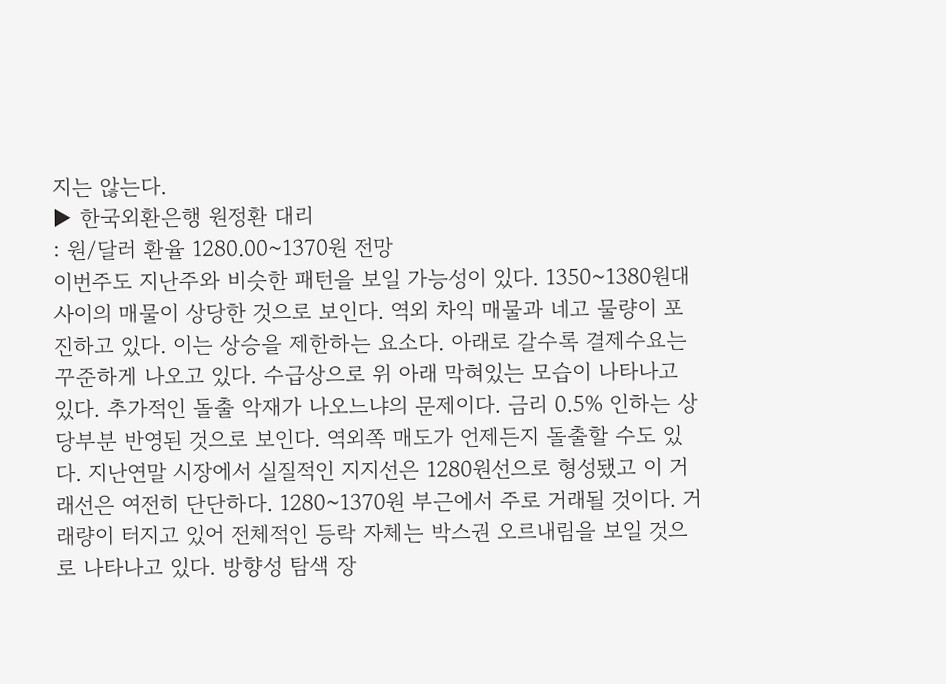지는 않는다.
▶ 한국외환은행 원정환 대리
: 원/달러 환율 1280.00~1370원 전망
이번주도 지난주와 비슷한 패턴을 보일 가능성이 있다. 1350~1380원대 사이의 매물이 상당한 것으로 보인다. 역외 차익 매물과 네고 물량이 포진하고 있다. 이는 상승을 제한하는 요소다. 아래로 갈수록 결제수요는 꾸준하게 나오고 있다. 수급상으로 위 아래 막혀있는 모습이 나타나고 있다. 추가적인 돌출 악재가 나오느냐의 문제이다. 금리 0.5% 인하는 상당부분 반영된 것으로 보인다. 역외쪽 매도가 언제든지 돌출할 수도 있다. 지난연말 시장에서 실질적인 지지선은 1280원선으로 형성됐고 이 거래선은 여전히 단단하다. 1280~1370원 부근에서 주로 거래될 것이다. 거래량이 터지고 있어 전체적인 등락 자체는 박스권 오르내림을 보일 것으로 나타나고 있다. 방향성 탐색 장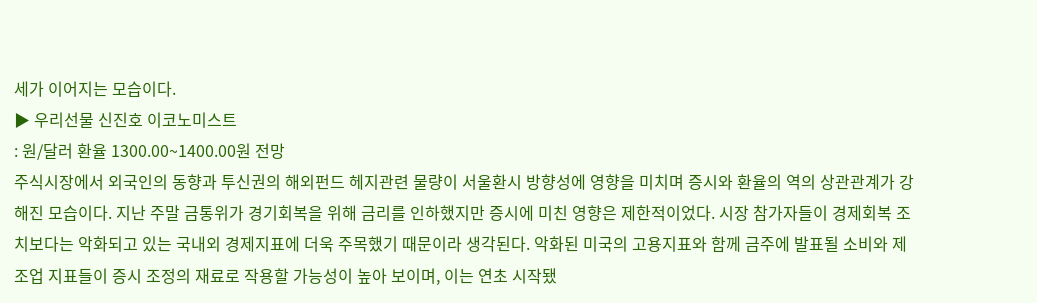세가 이어지는 모습이다.
▶ 우리선물 신진호 이코노미스트
: 원/달러 환율 1300.00~1400.00원 전망
주식시장에서 외국인의 동향과 투신권의 해외펀드 헤지관련 물량이 서울환시 방향성에 영향을 미치며 증시와 환율의 역의 상관관계가 강해진 모습이다. 지난 주말 금통위가 경기회복을 위해 금리를 인하했지만 증시에 미친 영향은 제한적이었다. 시장 참가자들이 경제회복 조치보다는 악화되고 있는 국내외 경제지표에 더욱 주목했기 때문이라 생각된다. 악화된 미국의 고용지표와 함께 금주에 발표될 소비와 제조업 지표들이 증시 조정의 재료로 작용할 가능성이 높아 보이며, 이는 연초 시작됐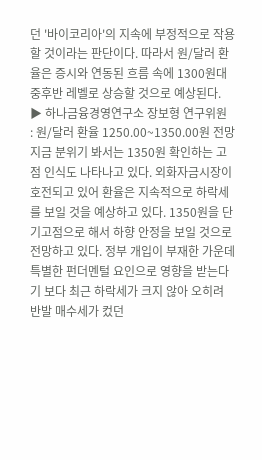던 '바이코리아'의 지속에 부정적으로 작용할 것이라는 판단이다. 따라서 원/달러 환율은 증시와 연동된 흐름 속에 1300원대 중후반 레벨로 상승할 것으로 예상된다.
▶ 하나금융경영연구소 장보형 연구위원
: 원/달러 환율 1250.00~1350.00원 전망
지금 분위기 봐서는 1350원 확인하는 고점 인식도 나타나고 있다. 외화자금시장이 호전되고 있어 환율은 지속적으로 하락세를 보일 것을 예상하고 있다. 1350원을 단기고점으로 해서 하향 안정을 보일 것으로 전망하고 있다. 정부 개입이 부재한 가운데 특별한 펀더멘털 요인으로 영향을 받는다기 보다 최근 하락세가 크지 않아 오히려 반발 매수세가 컸던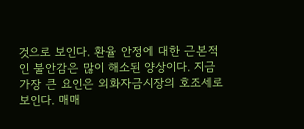것으로 보인다. 환율 안정에 대한 근본적인 불안감은 많이 해소된 양상이다. 지금 가장 큰 요인은 외화자금시장의 호조세로 보인다. 매매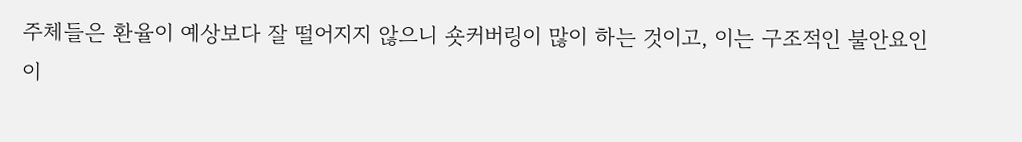주체들은 환율이 예상보다 잘 떨어지지 않으니 숏커버링이 많이 하는 것이고, 이는 구조적인 불안요인이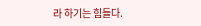라 하기는 힘들다.